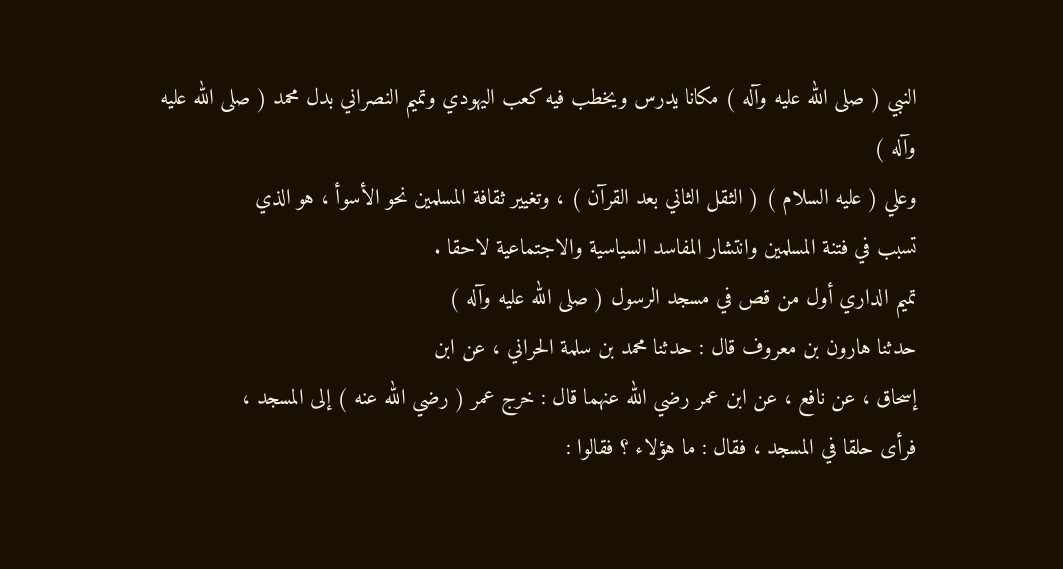النبي ( صلى الله عليه وآله ) مكانا يدرس ويخطب فيه كعب اليهودي وتميم النصراني بدل محمد ( صلى الله عليه وآله )
وعلي ( عليه السلام ) ( الثقل الثاني بعد القرآن ) ، وتغيير ثقافة المسلمين نحو الأسوأ ، هو الذي
تسبب في فتنة المسلمين وانتشار المفاسد السياسية والاجتماعية لاحقا .
تميم الداري أول من قص في مسجد الرسول ( صلى الله عليه وآله )
حدثنا هارون بن معروف قال : حدثنا محمد بن سلمة الحراني ، عن ابن
إسحاق ، عن نافع ، عن ابن عمر رضي الله عنهما قال : خرج عمر ( رضي الله عنه ) إلى المسجد ،
فرأى حلقا في المسجد ، فقال : ما هؤلاء ؟ فقالوا :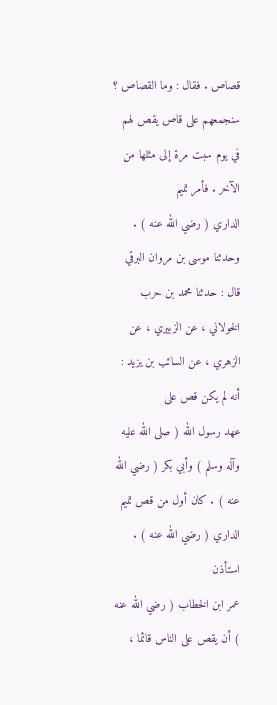قصاص . فقال : وما القصاص ؟
سنجمعهم على قاص يقص لهم في يوم سبت مرة إلى مثلها من الآخر . فأمر تميم
الداري ( رضي الله عنه ) . وحدثنا موسى بن مروان البرقي قال : حدثنا محمد بن حرب
الخولاني ، عن الزبيري ، عن الزهري ، عن السائب بن يزيد : أنه لم يكن قص على
عهد رسول الله ( صلى الله عليه وآله وسلم ) وأبي بكر ( رضي الله عنه ) . كان أول من قص تميم الداري ( رضي الله عنه ) . استأذن
عمر ابن الخطاب ( رضي الله عنه ) أن يقص على الناس قائما ،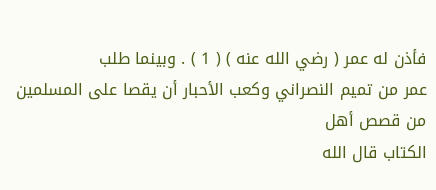فأذن له عمر ( رضي الله عنه ) ( 1 ) . وبينما طلب
عمر من تميم النصراني وكعب الأحبار أن يقصا على المسلمين من قصص أهل
الكتاب قال الله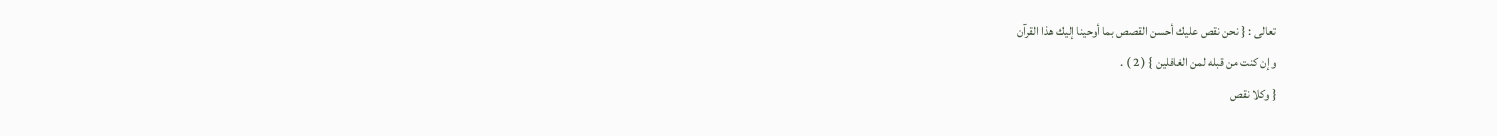تعالى : { نحن نقص عليك أحسن القصص بما أوحينا إليك هذا القرآن
وإن كنت من قبله لمن الغافلين } ( 2 ) .
{ وكلا نقص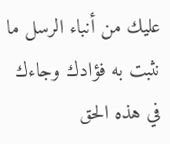عليك من أنباء الرسل ما نثبت به فؤادك وجاءك في هذه الحق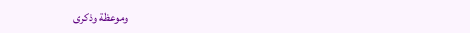وموعظة وذكرى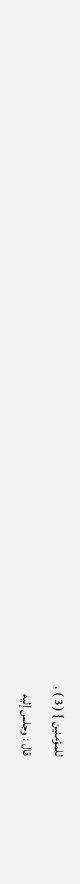للمؤمنين } ( 3 ) .
قال : وجلس إليه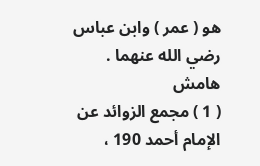هو ( عمر ) وابن عباس رضي الله عنهما .
هامش
( 1 ) مجمع الزوائد عن الإمام أحمد 190 ،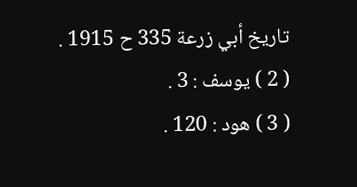تاريخ أبي زرعة 335 ح 1915 .
( 2 ) يوسف : 3 .
( 3 ) هود : 120 .